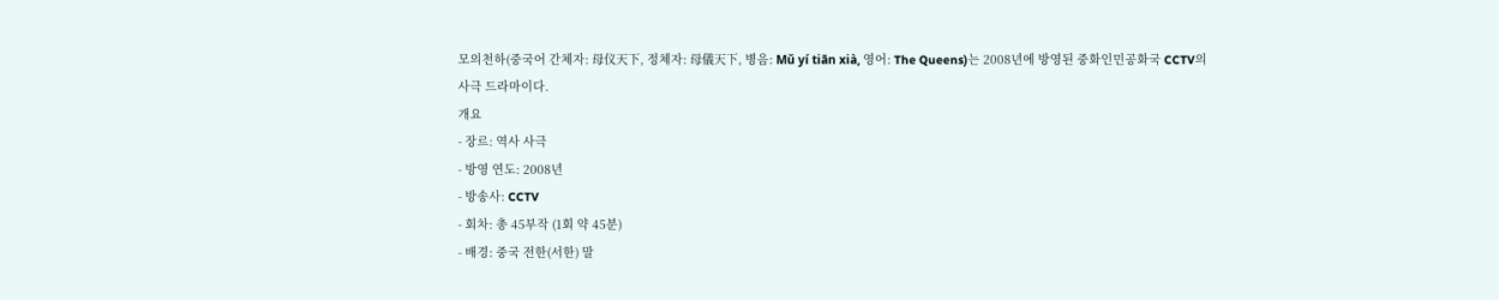모의천하(중국어 간체자: 母仪天下, 정체자: 母儀天下, 병음: Mǔ yí tiān xià, 영어: The Queens)는 2008년에 방영된 중화인민공화국 CCTV의 사극 드라마이다.
개요
- 장르: 역사 사극
- 방영 연도: 2008년
- 방송사: CCTV
- 회차: 총 45부작 (1회 약 45분)
- 배경: 중국 전한(서한) 말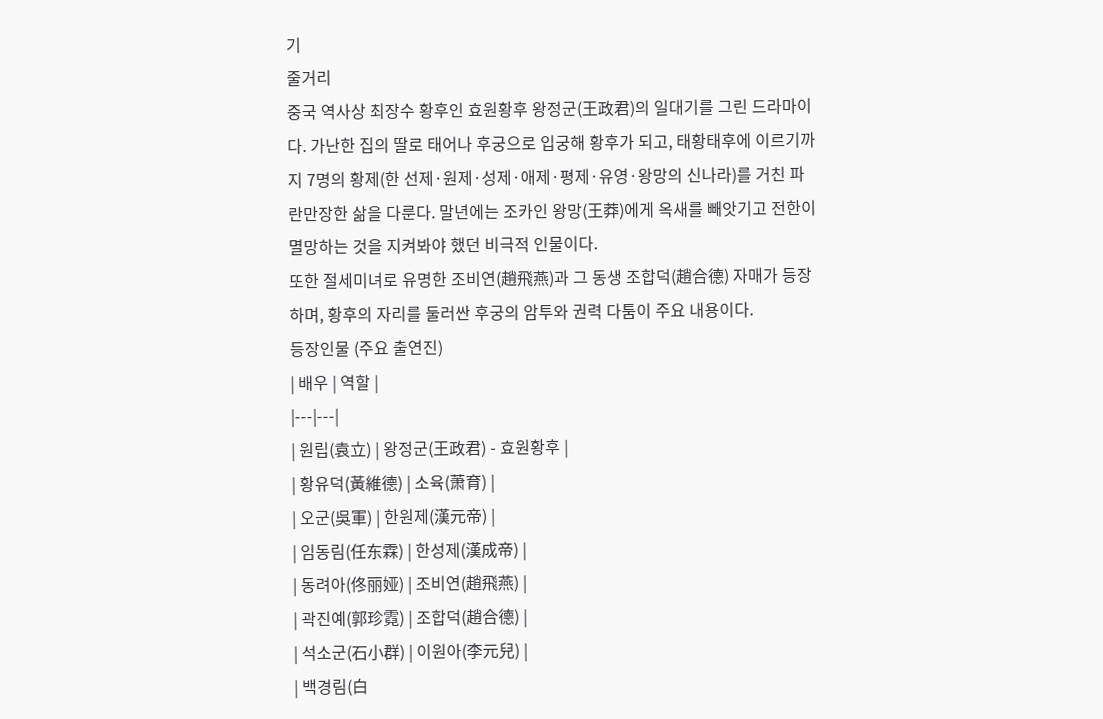기
줄거리
중국 역사상 최장수 황후인 효원황후 왕정군(王政君)의 일대기를 그린 드라마이다. 가난한 집의 딸로 태어나 후궁으로 입궁해 황후가 되고, 태황태후에 이르기까지 7명의 황제(한 선제·원제·성제·애제·평제·유영·왕망의 신나라)를 거친 파란만장한 삶을 다룬다. 말년에는 조카인 왕망(王莽)에게 옥새를 빼앗기고 전한이 멸망하는 것을 지켜봐야 했던 비극적 인물이다.
또한 절세미녀로 유명한 조비연(趙飛燕)과 그 동생 조합덕(趙合德) 자매가 등장하며, 황후의 자리를 둘러싼 후궁의 암투와 권력 다툼이 주요 내용이다.
등장인물 (주요 출연진)
| 배우 | 역할 |
|---|---|
| 원립(袁立) | 왕정군(王政君) - 효원황후 |
| 황유덕(黃維德) | 소육(萧育) |
| 오군(吳軍) | 한원제(漢元帝) |
| 임동림(任东霖) | 한성제(漢成帝) |
| 동려아(佟丽娅) | 조비연(趙飛燕) |
| 곽진예(郭珍霓) | 조합덕(趙合德) |
| 석소군(石小群) | 이원아(李元兒) |
| 백경림(白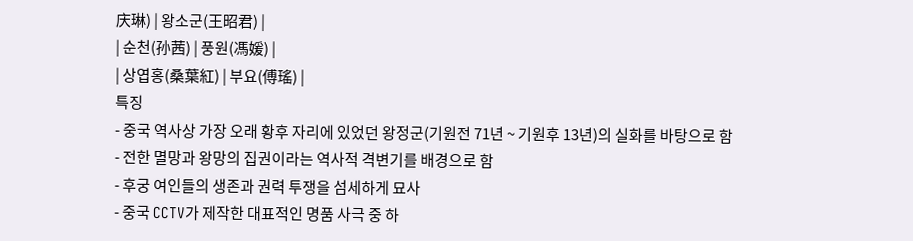庆琳) | 왕소군(王昭君) |
| 순천(孙茜) | 풍원(馮媛) |
| 상엽홍(桑葉紅) | 부요(傅瑤) |
특징
- 중국 역사상 가장 오래 황후 자리에 있었던 왕정군(기원전 71년 ~ 기원후 13년)의 실화를 바탕으로 함
- 전한 멸망과 왕망의 집권이라는 역사적 격변기를 배경으로 함
- 후궁 여인들의 생존과 권력 투쟁을 섬세하게 묘사
- 중국 CCTV가 제작한 대표적인 명품 사극 중 하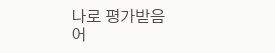나로 평가받음
어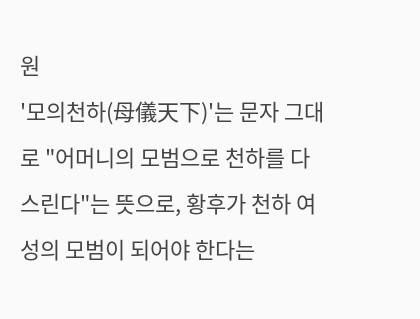원
'모의천하(母儀天下)'는 문자 그대로 "어머니의 모범으로 천하를 다스린다"는 뜻으로, 황후가 천하 여성의 모범이 되어야 한다는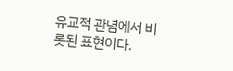유교적 관념에서 비롯된 표현이다.